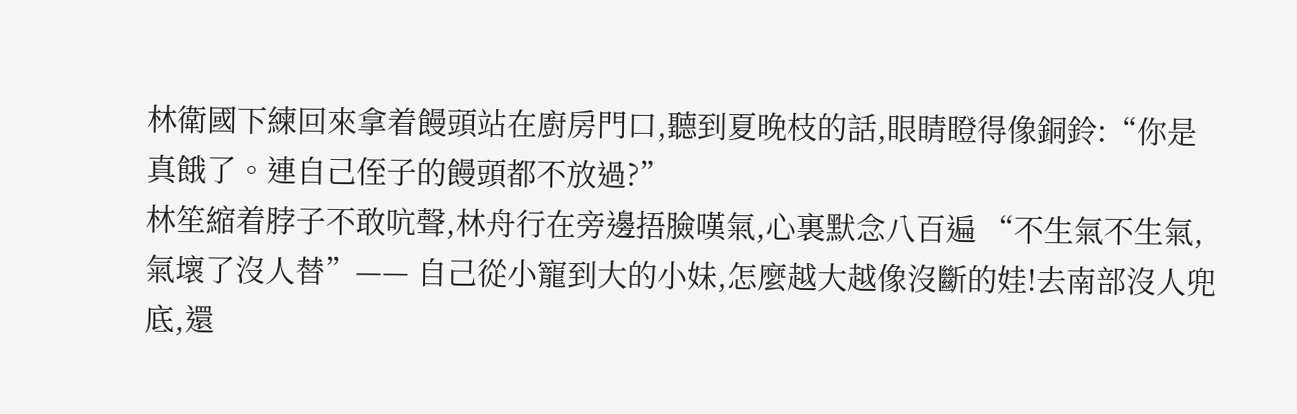林衛國下練回來拿着饅頭站在廚房門口,聽到夏晚枝的話,眼睛瞪得像銅鈴:“你是真餓了。連自己侄子的饅頭都不放過?”
林笙縮着脖子不敢吭聲,林舟行在旁邊捂臉嘆氣,心裏默念八百遍 “不生氣不生氣,氣壞了沒人替”—— 自己從小寵到大的小妹,怎麼越大越像沒斷的娃!去南部沒人兜底,還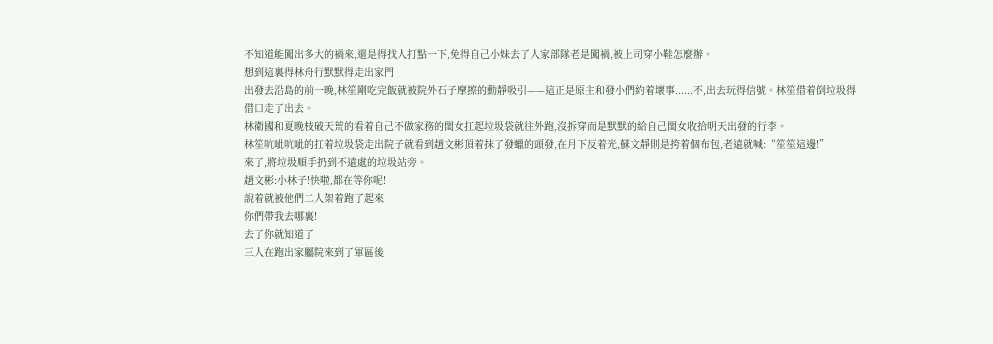不知道能闖出多大的禍來,還是得找人打點一下,免得自己小妹去了人家部隊老是闖禍,被上司穿小鞋怎麼辦。
想到這裏得林舟行默默得走出家門
出發去沿島的前一晚,林笙剛吃完飯就被院外石子摩擦的動靜吸引——這正是原主和發小們約着壞事......不,出去玩得信號。林笙借着倒垃圾得借口走了出去。
林衛國和夏晚枝破天荒的看着自己不做家務的閨女扛起垃圾袋就往外跑,沒拆穿而是默默的給自己閨女收拾明天出發的行李。
林笙吭呲吭呲的扛着垃圾袋走出院子就看到趙文彬頂着抹了發蠟的頭發,在月下反着光,蘇文靜則是挎着個布包,老遠就喊:“笙笙這邊!”
來了,將垃圾順手扔到不遠處的垃圾站旁。
趙文彬:小林子!快啦,都在等你呢!
說着就被他們二人架着跑了起來
你們帶我去哪裏!
去了你就知道了
三人在跑出家屬院來到了軍區後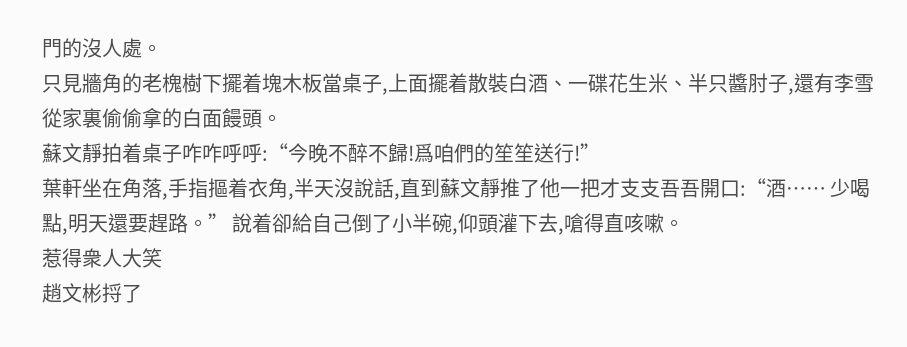門的沒人處。
只見牆角的老槐樹下擺着塊木板當桌子,上面擺着散裝白酒、一碟花生米、半只醬肘子,還有李雪從家裏偷偷拿的白面饅頭。
蘇文靜拍着桌子咋咋呼呼:“今晚不醉不歸!爲咱們的笙笙送行!”
葉軒坐在角落,手指摳着衣角,半天沒說話,直到蘇文靜推了他一把才支支吾吾開口:“酒…… 少喝點,明天還要趕路。” 說着卻給自己倒了小半碗,仰頭灌下去,嗆得直咳嗽。
惹得衆人大笑
趙文彬捋了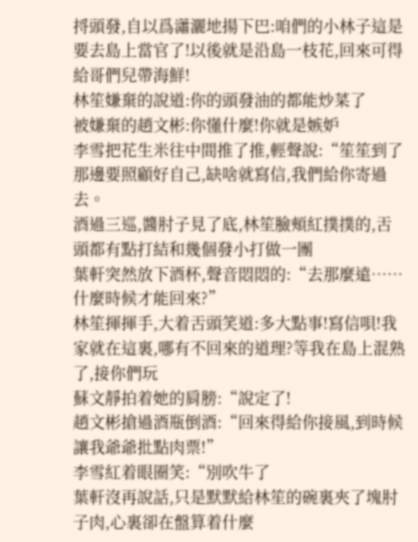捋頭發,自以爲瀟灑地揚下巴:咱們的小林子這是要去島上當官了!以後就是沿島一枝花,回來可得給哥們兒帶海鮮!
林笙嫌棄的說道:你的頭發油的都能炒菜了
被嫌棄的趙文彬:你懂什麼!你就是嫉妒
李雪把花生米往中間推了推,輕聲說:“笙笙到了那邊要照顧好自己,缺啥就寫信,我們給你寄過去。
酒過三巡,醬肘子見了底,林笙臉頰紅撲撲的,舌頭都有點打結和幾個發小打做一團
葉軒突然放下酒杯,聲音悶悶的:“去那麼遠…… 什麼時候才能回來?”
林笙揮揮手,大着舌頭笑道:多大點事!寫信唄!我家就在這裏,哪有不回來的道理?等我在島上混熟了,接你們玩
蘇文靜拍着她的肩膀:“說定了!
趙文彬搶過酒瓶倒酒:“回來得給你接風,到時候讓我爺爺批點肉票!”
李雪紅着眼圈笑:“別吹牛了
葉軒沒再說話,只是默默給林笙的碗裏夾了塊肘子肉,心裏卻在盤算着什麼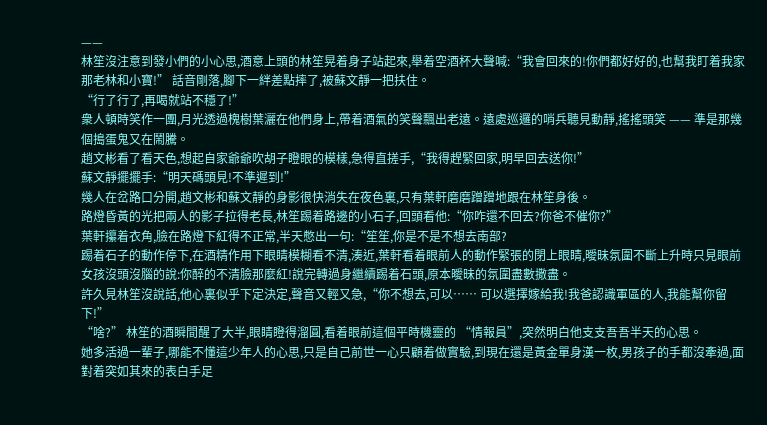——
林笙沒注意到發小們的小心思,酒意上頭的林笙晃着身子站起來,舉着空酒杯大聲喊:“我會回來的!你們都好好的,也幫我盯着我家那老林和小寶!” 話音剛落,腳下一絆差點摔了,被蘇文靜一把扶住。
“行了行了,再喝就站不穩了!”
衆人頓時笑作一團,月光透過槐樹葉灑在他們身上,帶着酒氣的笑聲飄出老遠。遠處巡邏的哨兵聽見動靜,搖搖頭笑 —— 準是那幾個搗蛋鬼又在鬧騰。
趙文彬看了看天色,想起自家爺爺吹胡子瞪眼的模樣,急得直搓手,“我得趕緊回家,明早回去送你!”
蘇文靜擺擺手:“明天碼頭見!不準遲到!”
幾人在岔路口分開,趙文彬和蘇文靜的身影很快消失在夜色裏,只有葉軒磨磨蹭蹭地跟在林笙身後。
路燈昏黃的光把兩人的影子拉得老長,林笙踢着路邊的小石子,回頭看他:“你咋還不回去?你爸不催你?”
葉軒攥着衣角,臉在路燈下紅得不正常,半天憋出一句:“笙笙,你是不是不想去南部?
踢着石子的動作停下,在酒精作用下眼睛模糊看不清,湊近,葉軒看着眼前人的動作緊張的閉上眼睛,曖昧氛圍不斷上升時只見眼前女孩沒頭沒腦的說:你醉的不清臉那麼紅!說完轉過身繼續踢着石頭,原本曖昧的氛圍盡數撒盡。
許久見林笙沒說話,他心裏似乎下定決定,聲音又輕又急,“你不想去,可以…… 可以選擇嫁給我!我爸認識軍區的人,我能幫你留下!”
“啥?” 林笙的酒瞬間醒了大半,眼睛瞪得溜圓,看着眼前這個平時機靈的 “情報員”,突然明白他支支吾吾半天的心思。
她多活過一輩子,哪能不懂這少年人的心思,只是自己前世一心只顧着做實驗,到現在還是黃金單身漢一枚,男孩子的手都沒牽過,面對着突如其來的表白手足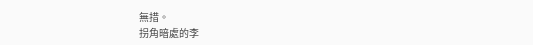無措。
拐角暗處的李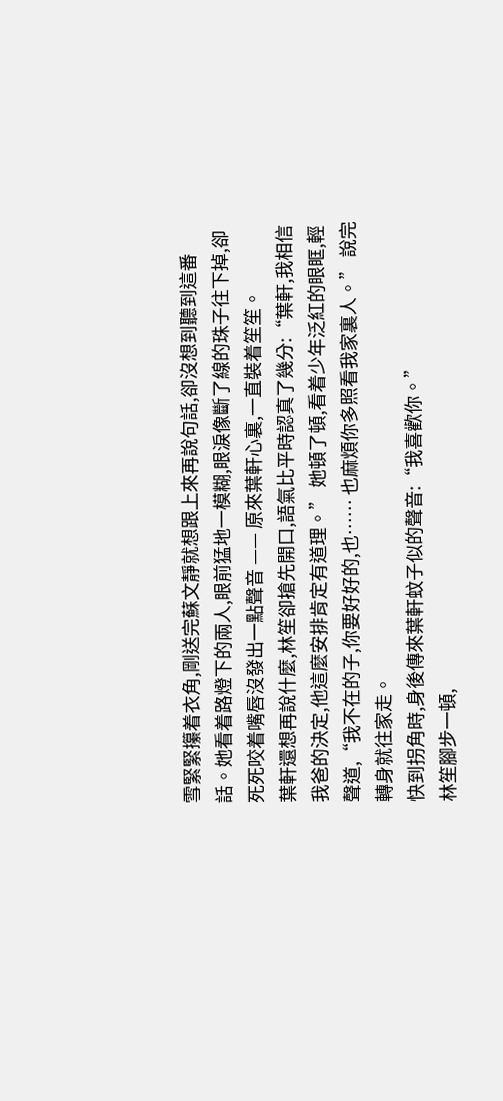雪緊緊攥着衣角,剛送完蘇文靜就想跟上來再說句話,卻沒想到聽到這番話。她看着路燈下的兩人,眼前猛地一模糊,眼淚像斷了線的珠子往下掉,卻死死咬着嘴唇沒發出一點聲音 —— 原來葉軒心裏,一直裝着笙笙。
葉軒還想再說什麼,林笙卻搶先開口,語氣比平時認真了幾分:“葉軒,我相信我爸的決定,他這麼安排肯定有道理。” 她頓了頓,看着少年泛紅的眼眶,輕聲道,“我不在的子,你要好好的,也…… 也麻煩你多照看我家裏人。” 說完轉身就往家走。
快到拐角時,身後傳來葉軒蚊子似的聲音:“我喜歡你。”
林笙腳步一頓,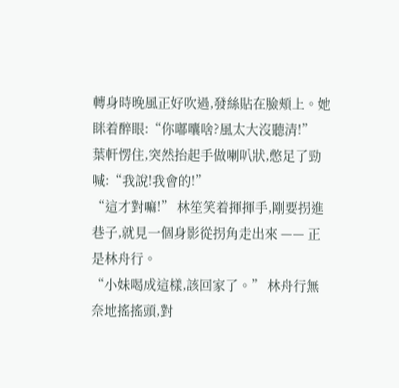轉身時晚風正好吹過,發絲貼在臉頰上。她眯着醉眼:“你嘟囔啥?風太大沒聽清!”
葉軒愣住,突然抬起手做喇叭狀,憋足了勁喊:“我說!我會的!”
“這才對嘛!” 林笙笑着揮揮手,剛要拐進巷子,就見一個身影從拐角走出來 —— 正是林舟行。
“小妹喝成這樣,該回家了。” 林舟行無奈地搖搖頭,對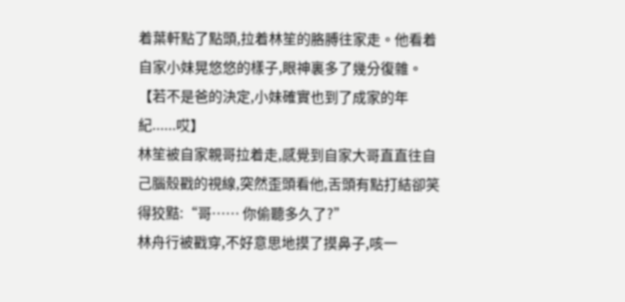着葉軒點了點頭,拉着林笙的胳膊往家走。他看着自家小妹晃悠悠的樣子,眼神裏多了幾分復雜。
【若不是爸的決定,小妹確實也到了成家的年紀......哎】
林笙被自家親哥拉着走,感覺到自家大哥直直往自己腦殼戳的視線,突然歪頭看他,舌頭有點打結卻笑得狡黠:“哥…… 你偷聽多久了?”
林舟行被戳穿,不好意思地摸了摸鼻子,咳一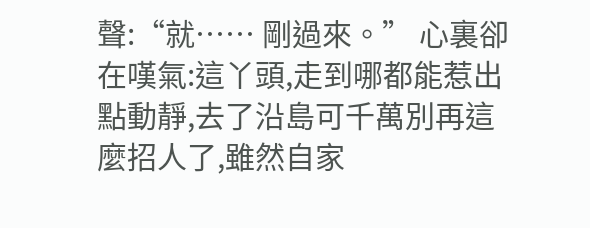聲:“就…… 剛過來。” 心裏卻在嘆氣:這丫頭,走到哪都能惹出點動靜,去了沿島可千萬別再這麼招人了,雖然自家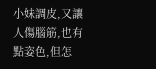小妹調皮,又讓人傷腦筋,也有點姿色,但怎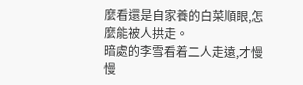麼看還是自家養的白菜順眼,怎麼能被人拱走。
暗處的李雪看着二人走遠,才慢慢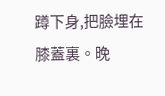蹲下身,把臉埋在膝蓋裏。晚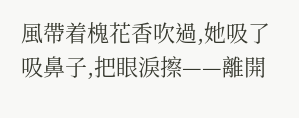風帶着槐花香吹過,她吸了吸鼻子,把眼淚擦——離開